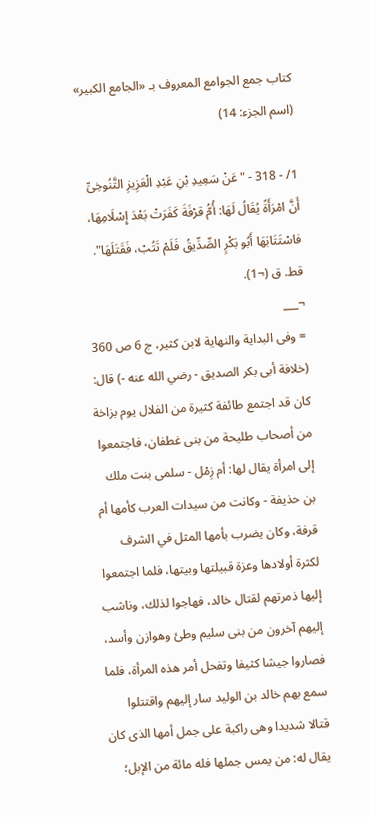كتاب جمع الجوامع المعروف بـ «الجامع الكبير» (اسم الجزء: 14)

1/ - 318 - "عَنْ سَعِيدِ بْنِ عَبْدِ الْعَزِيزِ التَّنُوخِىِّ أَنَّ امْرَأَةً يُقَالُ لَهَا: أُمُّ قرْفَةَ كَفَرَتْ بَعْدَ إِسْلَامِهَا، فاسْتَتَابَهَا أَبُو بَكْرٍ الصِّدِّيقُ فَلَمْ تَتُبْ، فَقَتَلَهَا".
قط. ق (¬1).
¬___
= وفى البداية والنهاية لابن كثير، ج 6 ص 360 (خلافة أبى بكر الصديق - رضي الله عنه -) قال: كان قد اجتمع طائفة كثيرة من الفلال يوم بزاخة من أصحاب طليحة من بنى غطفان، فاجتمعوا إلى امرأة يقال لها: أم زِمْل - سلمى بنت ملك بن حذيفة - وكانت من سيدات العرب كأمها أم قرفة، وكان يضرب بأمها المثل في الشرف لكثرة أولادها وعزة قبيلتها وبيتها، فلما اجتمعوا إليها ذمرتهم لقتال خالد، فهاجوا لذلك، وناشب إليهم آخرون من بنى سليم وطئ وهوازن وأسد، فصاروا جيشا كثيفا وتفحل أمر هذه المرأة، فلما سمع بهم خالد بن الوليد سار إليهم واقتتلوا قتالا شديدا وهى راكبة على جمل أمها الذى كان يقال له: من يمس جملها فله مائة من الإبل؛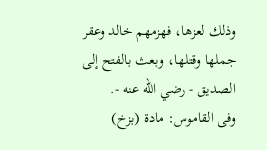وذلك لعزها، فهزمهم خالد وعقر جملها وقتلها، وبعث بالفتح إلى الصديق - رضي الله عنه -.
وفى القاموس: مادة (بزخ)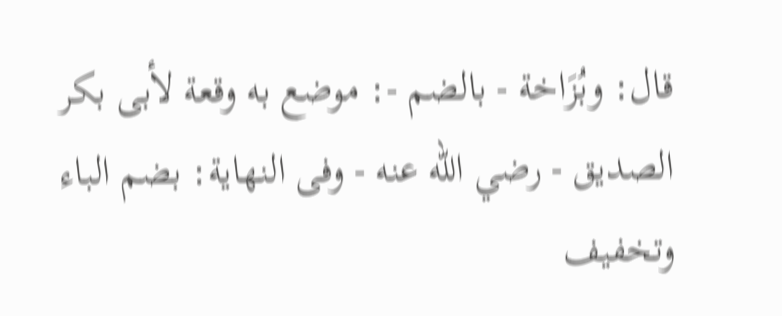قال: وبُزَاخة - بالضم -: موضع به وقعة لأبى بكر الصديق - رضي الله عنه - وفى النهاية: بضم الباء وتخفيف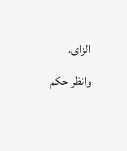الزاى.
وانظر حكم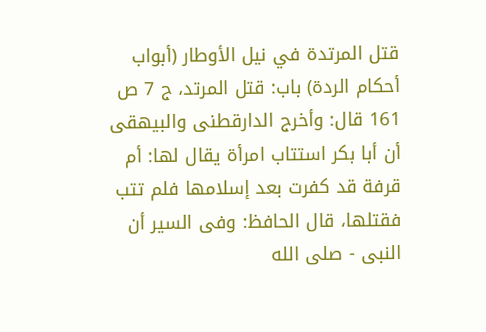قتل المرتدة في نيل الأوطار (أبواب أحكام الردة) باب: قتل المرتد، ج 7 ص 161 قال: وأخرج الدارقطنى والبيهقى أن أبا بكر استتاب امرأة يقال لها: أم قرفة قد كفرت بعد إسلامها فلم تتب فقتلها، قال الحافظ: وفى السير أن النبى - صلى الله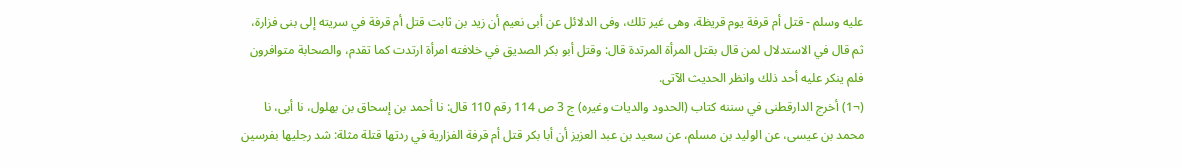عليه وسلم - قتل أم قرفة يوم قريظة، وهى غير تلك، وفى الدلائل عن أبى نعيم أن زيد بن ثابت قتل أم قرفة في سريته إلى بنى فزارة، ثم قال في الاستدلال لمن قال بقتل المرأة المرتدة قال: وقتل أبو بكر الصديق في خلافته امرأة ارتدت كما تقدم، والصحابة متوافرون فلم ينكر عليه أحد ذلك وانظر الحديث الآتى.
(¬1) أخرج الدارقطنى في سننه كتاب (الحدود والديات وغيره) ج 3 ص 114 رقم 110 قال: نا أحمد بن إسحاق بن بهلول، نا أبى، نا محمد بن عيسى، عن الوليد بن مسلم، عن سعيد بن عبد العزيز أن أبا بكر قتل أم قرفة الفزارية في ردتها قتلة مثلة: شد رجليها بفرسين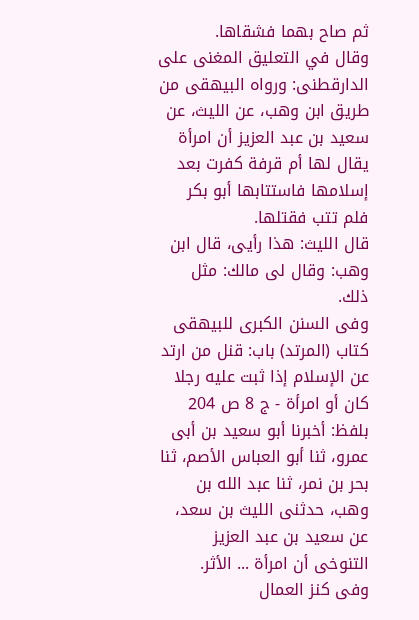ثم صاح بهما فشقاها.
وقال في التعليق المغنى على الدارقطنى: ورواه البيهقى من طريق ابن وهب، عن الليث، عن سعيد بن عبد العزيز أن امرأة يقال لها أم قرفة كفرت بعد إسلامها فاستتابها أبو بكر فلم تتب فقتلها.
قال الليث: هذا رأيى، قال ابن وهب: وقال لى مالك: مثل ذلك.
وفى السنن الكبرى للبيهقى كتاب (المرتد) باب: قنل من ارتد عن الإسلام إذا ثبت عليه رجلا كان أو امرأة - ج 8 ص 204 بلفظ: أخبرنا أبو سعيد بن أبى عمرو، ثنا أبو العباس الأصم، ثنا بحر بن نمر، ثنا عبد الله بن وهب، حدثنى الليث بن سعد، عن سعيد بن عبد العزيز التنوخى أن امرأة ... الأثر.
وفى كنز العمال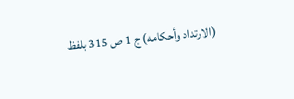(الارتداد وأحكامه) ج 1 ص 315 بلفظ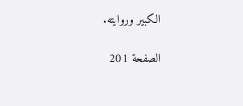الكبير وروايته.

الصفحة 201